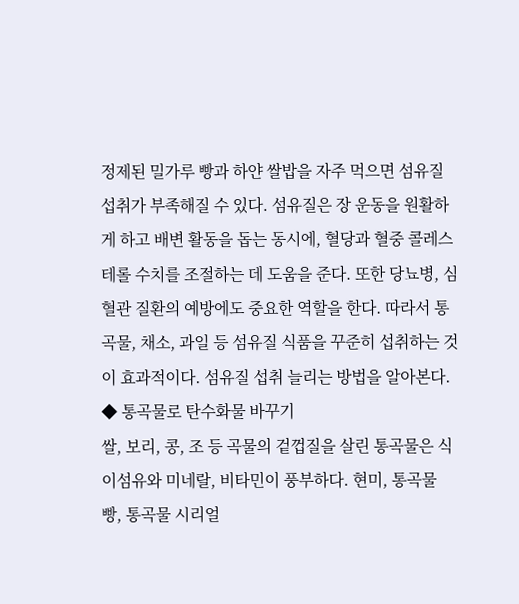정제된 밀가루 빵과 하얀 쌀밥을 자주 먹으면 섬유질 섭취가 부족해질 수 있다. 섬유질은 장 운동을 원활하게 하고 배변 활동을 돕는 동시에, 혈당과 혈중 콜레스테롤 수치를 조절하는 데 도움을 준다. 또한 당뇨병, 심혈관 질환의 예방에도 중요한 역할을 한다. 따라서 통곡물, 채소, 과일 등 섬유질 식품을 꾸준히 섭취하는 것이 효과적이다. 섬유질 섭취 늘리는 방법을 알아본다.
◆ 통곡물로 탄수화물 바꾸기
쌀, 보리, 콩, 조 등 곡물의 겉껍질을 살린 통곡물은 식이섬유와 미네랄, 비타민이 풍부하다. 현미, 통곡물 빵, 통곡물 시리얼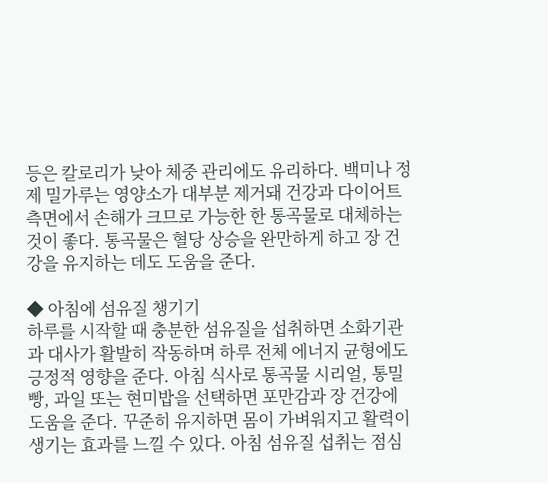등은 칼로리가 낮아 체중 관리에도 유리하다. 백미나 정제 밀가루는 영양소가 대부분 제거돼 건강과 다이어트 측면에서 손해가 크므로 가능한 한 통곡물로 대체하는 것이 좋다. 통곡물은 혈당 상승을 완만하게 하고 장 건강을 유지하는 데도 도움을 준다.

◆ 아침에 섬유질 챙기기
하루를 시작할 때 충분한 섬유질을 섭취하면 소화기관과 대사가 활발히 작동하며 하루 전체 에너지 균형에도 긍정적 영향을 준다. 아침 식사로 통곡물 시리얼, 통밀빵, 과일 또는 현미밥을 선택하면 포만감과 장 건강에 도움을 준다. 꾸준히 유지하면 몸이 가벼워지고 활력이 생기는 효과를 느낄 수 있다. 아침 섬유질 섭취는 점심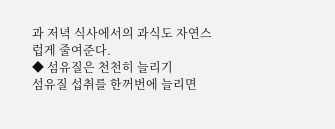과 저녁 식사에서의 과식도 자연스럽게 줄여준다.
◆ 섬유질은 천천히 늘리기
섬유질 섭취를 한꺼번에 늘리면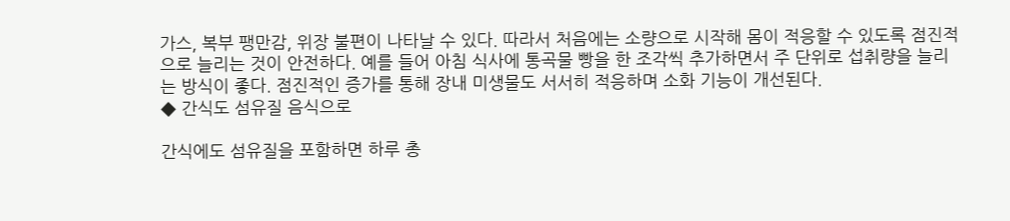가스, 복부 팽만감, 위장 불편이 나타날 수 있다. 따라서 처음에는 소량으로 시작해 몸이 적응할 수 있도록 점진적으로 늘리는 것이 안전하다. 예를 들어 아침 식사에 통곡물 빵을 한 조각씩 추가하면서 주 단위로 섭취량을 늘리는 방식이 좋다. 점진적인 증가를 통해 장내 미생물도 서서히 적응하며 소화 기능이 개선된다.
◆ 간식도 섬유질 음식으로

간식에도 섬유질을 포함하면 하루 총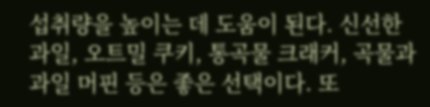섭취량을 높이는 데 도움이 된다. 신선한 과일, 오트밀 쿠키, 통곡물 크래커, 곡물과 과일 머핀 등은 좋은 선택이다. 또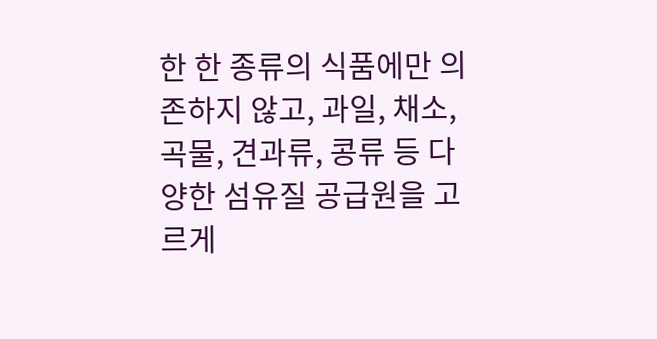한 한 종류의 식품에만 의존하지 않고, 과일, 채소, 곡물, 견과류, 콩류 등 다양한 섬유질 공급원을 고르게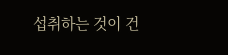섭취하는 것이 건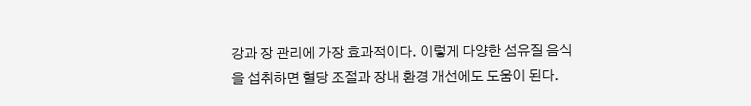강과 장 관리에 가장 효과적이다. 이렇게 다양한 섬유질 음식을 섭취하면 혈당 조절과 장내 환경 개선에도 도움이 된다.